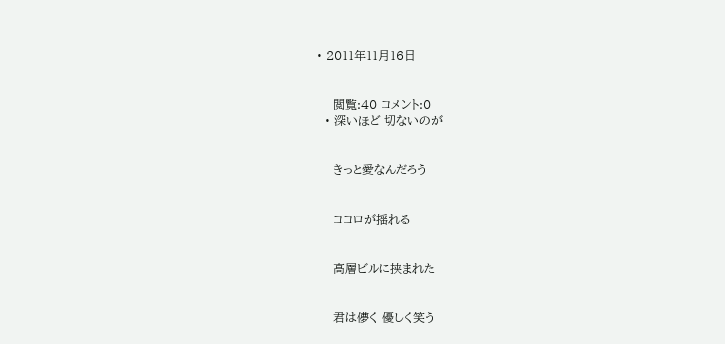• 2011年11月16日


    閲覧:40 コメント:0
  • 深いほど 切ないのが


    きっと愛なんだろう


    ココロが揺れる


    高層ビルに挟まれた


    君は儚く 優しく笑う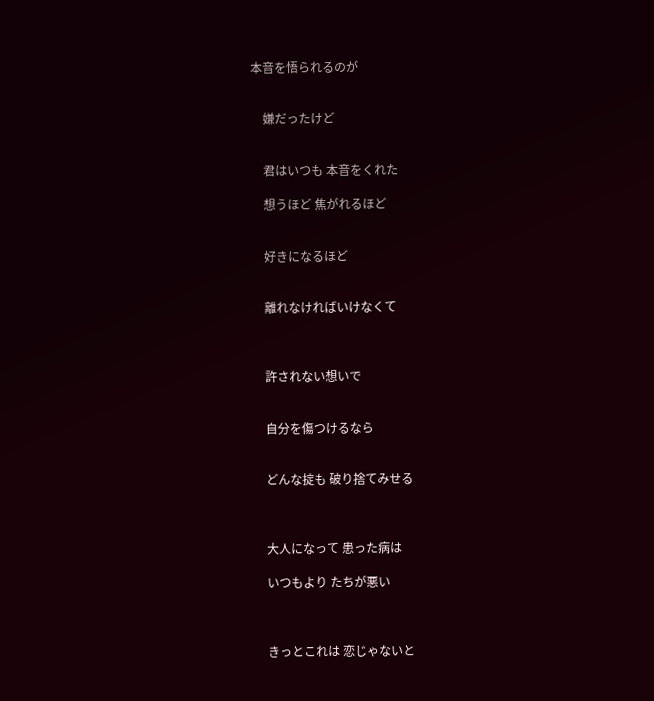本音を悟られるのが


    嫌だったけど


    君はいつも 本音をくれた

    想うほど 焦がれるほど


    好きになるほど


    離れなければいけなくて



    許されない想いで


    自分を傷つけるなら


    どんな掟も 破り捨てみせる



    大人になって 患った病は

    いつもより たちが悪い



    きっとこれは 恋じゃないと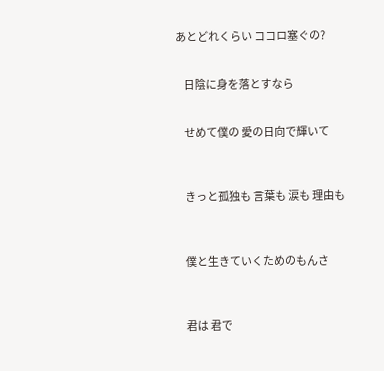あとどれくらい ココロ塞ぐの?


    日陰に身を落とすなら


    せめて僕の 愛の日向で輝いて



    きっと孤独も 言葉も 涙も 理由も



    僕と生きていくためのもんさ



    君は 君で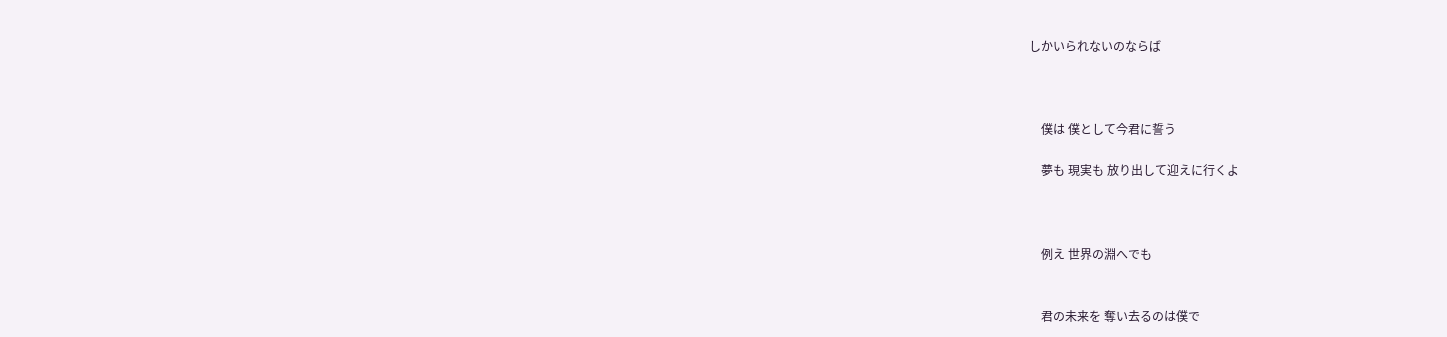しかいられないのならば



    僕は 僕として今君に誓う

    夢も 現実も 放り出して迎えに行くよ



    例え 世界の淵へでも


    君の未来を 奪い去るのは僕で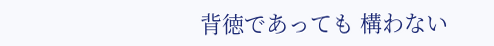背徳であっても 構わない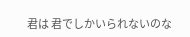君は 君でしかいられないのな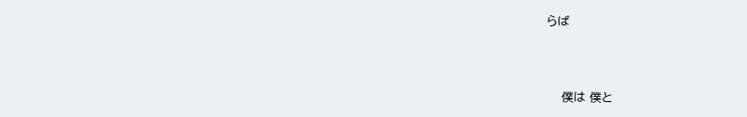らば



    僕は 僕と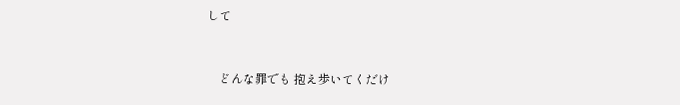して


    どんな罪でも 抱え歩いてくだけ